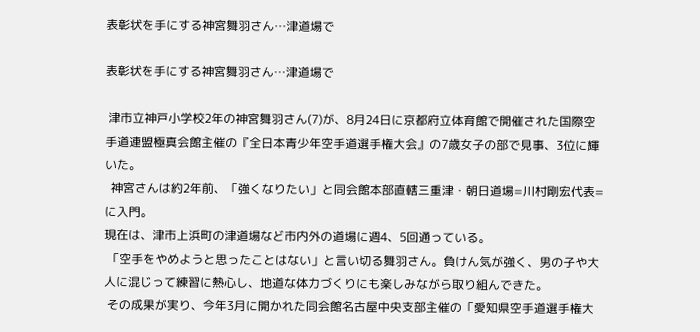表彰状を手にする神宮舞羽さん…津道場で

表彰状を手にする神宮舞羽さん…津道場で

 津市立神戸小学校2年の神宮舞羽さん(7)が、8月24日に京都府立体育館で開催された国際空手道連盟極真会館主催の『全日本青少年空手道選手権大会』の7歳女子の部で見事、3位に輝いた。
  神宮さんは約2年前、「強くなりたい」と同会館本部直轄三重津・朝日道場=川村剛宏代表=に入門。
現在は、津市上浜町の津道場など市内外の道場に週4、5回通っている。
 「空手をやめようと思ったことはない」と言い切る舞羽さん。負けん気が強く、男の子や大人に混じって練習に熱心し、地道な体力づくりにも楽しみながら取り組んできた。
 その成果が実り、今年3月に開かれた同会館名古屋中央支部主催の「愛知県空手道選手権大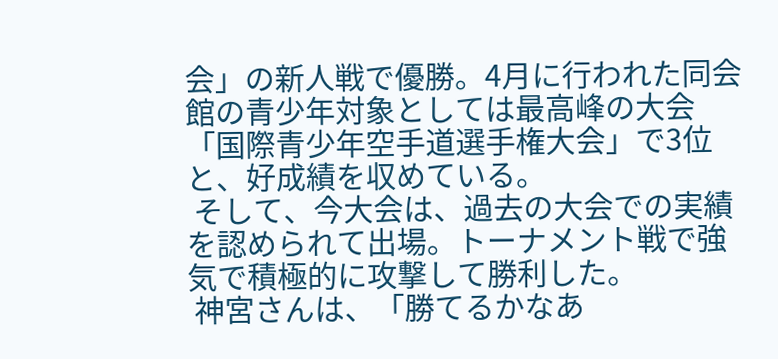会」の新人戦で優勝。4月に行われた同会館の青少年対象としては最高峰の大会「国際青少年空手道選手権大会」で3位と、好成績を収めている。
 そして、今大会は、過去の大会での実績を認められて出場。トーナメント戦で強気で積極的に攻撃して勝利した。
 神宮さんは、「勝てるかなあ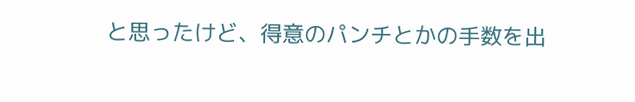と思ったけど、得意のパンチとかの手数を出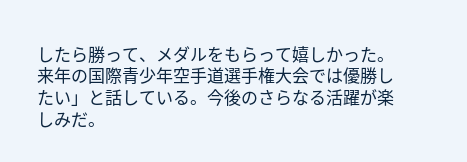したら勝って、メダルをもらって嬉しかった。来年の国際青少年空手道選手権大会では優勝したい」と話している。今後のさらなる活躍が楽しみだ。